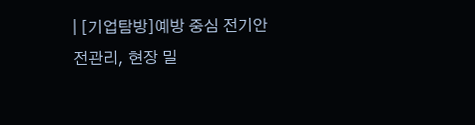| [기업탐방]예방 중심 전기안전관리, 현장 밀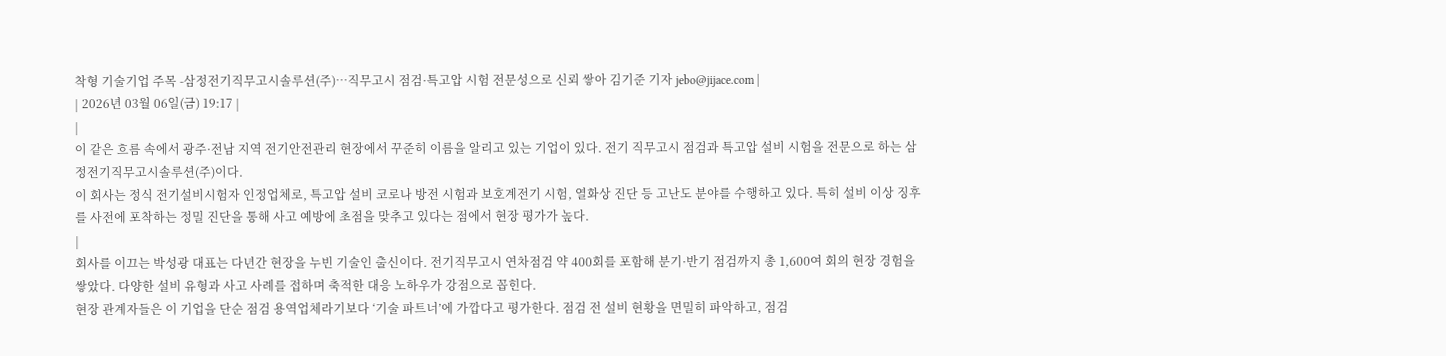착형 기술기업 주목 -삼정전기직무고시솔루션(주)…직무고시 점검·특고압 시험 전문성으로 신뢰 쌓아 김기준 기자 jebo@jijace.com |
| 2026년 03월 06일(금) 19:17 |
|
이 같은 흐름 속에서 광주·전남 지역 전기안전관리 현장에서 꾸준히 이름을 알리고 있는 기업이 있다. 전기 직무고시 점검과 특고압 설비 시험을 전문으로 하는 삼정전기직무고시솔루션(주)이다.
이 회사는 정식 전기설비시험자 인정업체로, 특고압 설비 코로나 방전 시험과 보호계전기 시험, 열화상 진단 등 고난도 분야를 수행하고 있다. 특히 설비 이상 징후를 사전에 포착하는 정밀 진단을 통해 사고 예방에 초점을 맞추고 있다는 점에서 현장 평가가 높다.
|
회사를 이끄는 박성광 대표는 다년간 현장을 누빈 기술인 출신이다. 전기직무고시 연차점검 약 400회를 포함해 분기·반기 점검까지 총 1,600여 회의 현장 경험을 쌓았다. 다양한 설비 유형과 사고 사례를 접하며 축적한 대응 노하우가 강점으로 꼽힌다.
현장 관계자들은 이 기업을 단순 점검 용역업체라기보다 ‘기술 파트너’에 가깝다고 평가한다. 점검 전 설비 현황을 면밀히 파악하고, 점검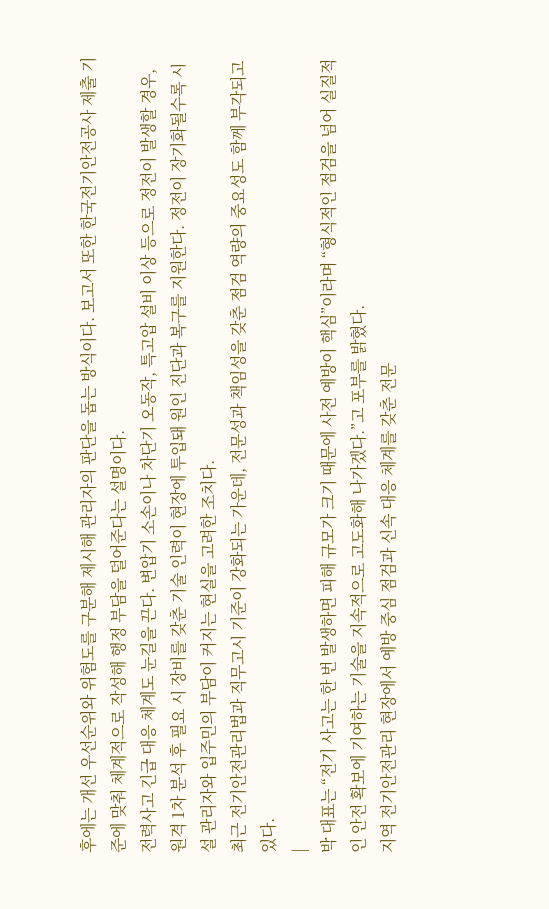후에는 개선 우선순위와 위험도를 구분해 제시해 관리자의 판단을 돕는 방식이다. 보고서 또한 한국전기안전공사 제출 기준에 맞춰 체계적으로 작성해 행정 부담을 덜어준다는 설명이다.
전력사고 긴급 대응 체계도 눈길을 끈다. 변압기 소손이나 차단기 오동작, 특고압 설비 이상 등으로 정전이 발생할 경우, 원격 1차 분석 후 필요 시 장비를 갖춘 기술 인력이 현장에 투입돼 원인 진단과 복구를 지원한다. 정전이 장기화될수록 시설 관리자와 입주민의 부담이 커지는 현실을 고려한 조치다.
최근 전기안전관리법과 직무고시 기준이 강화되는 가운데, 전문성과 책임성을 갖춘 점검 역량의 중요성도 함께 부각되고 있다.
|
박 대표는 “전기 사고는 한 번 발생하면 피해 규모가 크기 때문에 사전 예방이 핵심”이라며 “형식적인 점검을 넘어 실질적인 안전 확보에 기여하는 기술을 지속적으로 고도화해 나가겠다.”고 포부를 밝혔다.
지역 전기안전관리 현장에서 예방 중심 점검과 신속 대응 체계를 갖춘 전문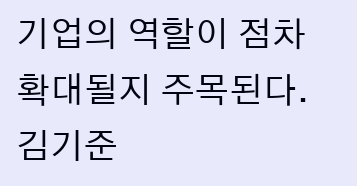기업의 역할이 점차 확대될지 주목된다.
김기준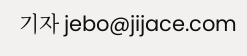기자 jebo@jijace.com